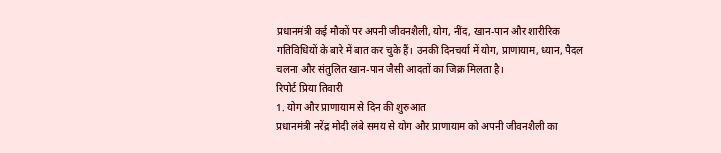प्रधानमंत्री कई मौकों पर अपनी जीवनशैली, योग, नींद, खान-पान और शारीरिक गतिविधियों के बारे में बात कर चुके हैं। उनकी दिनचर्या में योग, प्राणायाम, ध्यान, पैदल चलना और संतुलित खान-पान जैसी आदतों का जिक्र मिलता है।
रिपोर्ट प्रिया तिवारी
1. योग और प्राणायाम से दिन की शुरुआत
प्रधानमंत्री नरेंद्र मोदी लंबे समय से योग और प्राणायाम को अपनी जीवनशैली का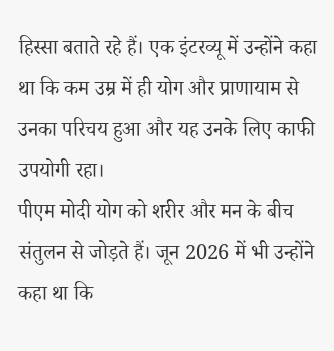हिस्सा बताते रहे हैं। एक इंटरव्यू में उन्होंने कहा था कि कम उम्र में ही योग और प्राणायाम से उनका परिचय हुआ और यह उनके लिए काफी उपयोगी रहा।
पीएम मोदी योग को शरीर और मन के बीच संतुलन से जोड़ते हैं। जून 2026 में भी उन्होंने कहा था कि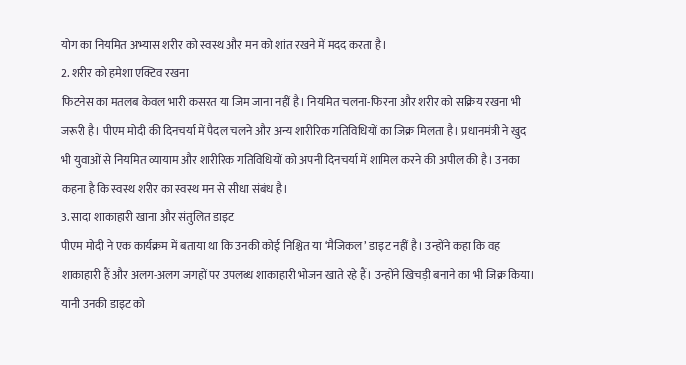योग का नियमित अभ्यास शरीर को स्वस्थ और मन को शांत रखने में मदद करता है।
2. शरीर को हमेशा एक्टिव रखना
फिटनेस का मतलब केवल भारी कसरत या जिम जाना नहीं है। नियमित चलना-फिरना और शरीर को सक्रिय रखना भी जरूरी है। पीएम मोदी की दिनचर्या में पैदल चलने और अन्य शारीरिक गतिविधियों का जिक्र मिलता है। प्रधानमंत्री ने खुद भी युवाओं से नियमित व्यायाम और शारीरिक गतिविधियों को अपनी दिनचर्या में शामिल करने की अपील की है। उनका कहना है कि स्वस्थ शरीर का स्वस्थ मन से सीधा संबंध है।
3. सादा शाकाहारी खाना और संतुलित डाइट
पीएम मोदी ने एक कार्यक्रम में बताया था कि उनकी कोई निश्चित या ‘मैजिकल’ डाइट नहीं है। उन्होंने कहा कि वह शाकाहारी हैं और अलग-अलग जगहों पर उपलब्ध शाकाहारी भोजन खाते रहे हैं। उन्होंने खिचड़ी बनाने का भी जिक्र किया। यानी उनकी डाइट को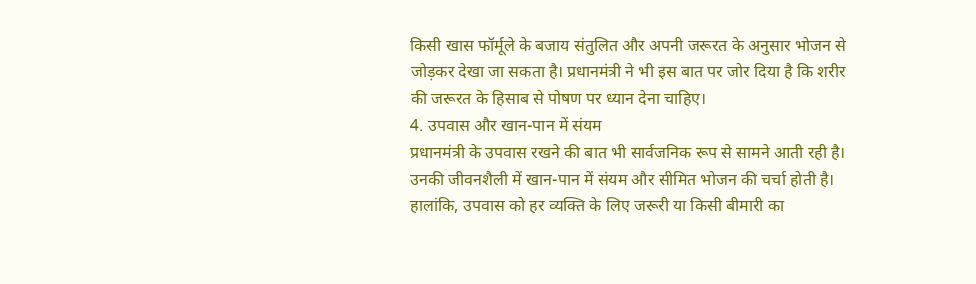किसी खास फॉर्मूले के बजाय संतुलित और अपनी जरूरत के अनुसार भोजन से जोड़कर देखा जा सकता है। प्रधानमंत्री ने भी इस बात पर जोर दिया है कि शरीर की जरूरत के हिसाब से पोषण पर ध्यान देना चाहिए।
4. उपवास और खान-पान में संयम
प्रधानमंत्री के उपवास रखने की बात भी सार्वजनिक रूप से सामने आती रही है। उनकी जीवनशैली में खान-पान में संयम और सीमित भोजन की चर्चा होती है। हालांकि, उपवास को हर व्यक्ति के लिए जरूरी या किसी बीमारी का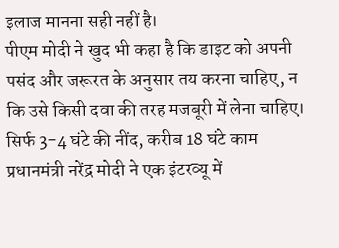इलाज मानना सही नहीं है।
पीएम मोदी ने खुद भी कहा है कि डाइट को अपनी पसंद और जरूरत के अनुसार तय करना चाहिए, न कि उसे किसी दवा की तरह मजबूरी में लेना चाहिए।
सिर्फ 3-4 घंटे की नींद, करीब 18 घंटे काम
प्रधानमंत्री नरेंद्र मोदी ने एक इंटरव्यू में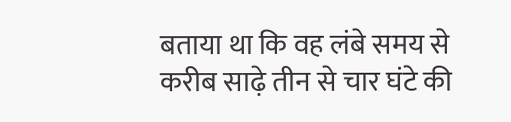बताया था कि वह लंबे समय से करीब साढ़े तीन से चार घंटे की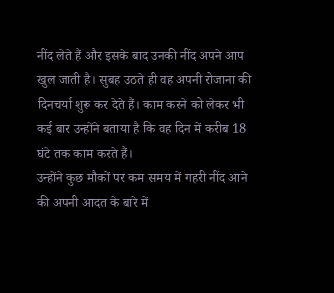नींद लेते हैं और इसके बाद उनकी नींद अपने आप खुल जाती है। सुबह उठते ही वह अपनी रोजाना की दिनचर्या शुरू कर देते हैं। काम करने को लेकर भी कई बार उन्होंने बताया है कि वह दिन में करीब 18 घंटे तक काम करते हैं।
उन्होंने कुछ मौकों पर कम समय में गहरी नींद आने की अपनी आदत के बारे में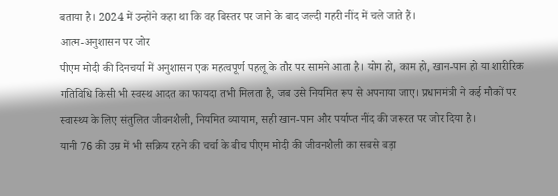बताया है। 2024 में उन्होंने कहा था कि वह बिस्तर पर जाने के बाद जल्दी गहरी नींद में चले जाते हैं।
आत्म-अनुशासन पर जोर
पीएम मोदी की दिनचर्या में अनुशासन एक महत्वपूर्ण पहलू के तौर पर सामने आता है। योग हो, काम हो, खान-पान हो या शारीरिक गतिविधि किसी भी स्वस्थ आदत का फायदा तभी मिलता है, जब उसे नियमित रूप से अपनाया जाए। प्रधानमंत्री ने कई मौकों पर स्वास्थ्य के लिए संतुलित जीवनशैली, नियमित व्यायाम, सही खान-पान और पर्याप्त नींद की जरूरत पर जोर दिया है।
यानी 76 की उम्र में भी सक्रिय रहने की चर्चा के बीच पीएम मोदी की जीवनशैली का सबसे बड़ा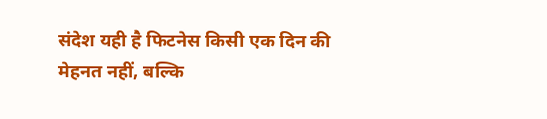संदेश यही है फिटनेस किसी एक दिन की मेहनत नहीं, बल्कि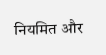नियमित और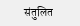संतुलित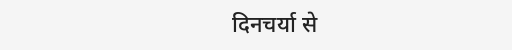दिनचर्या से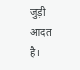जुड़ी आदत है।